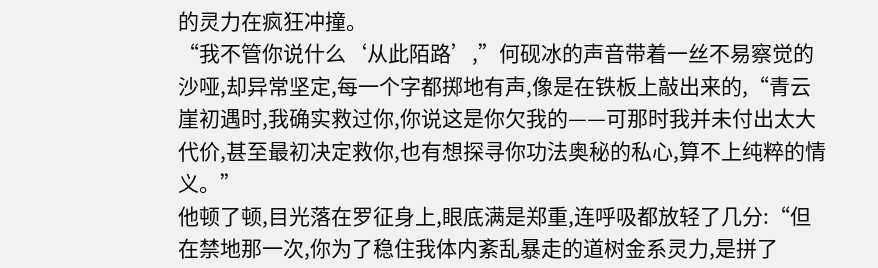的灵力在疯狂冲撞。
“我不管你说什么‘从此陌路’,”何砚冰的声音带着一丝不易察觉的沙哑,却异常坚定,每一个字都掷地有声,像是在铁板上敲出来的,“青云崖初遇时,我确实救过你,你说这是你欠我的——可那时我并未付出太大代价,甚至最初决定救你,也有想探寻你功法奥秘的私心,算不上纯粹的情义。”
他顿了顿,目光落在罗征身上,眼底满是郑重,连呼吸都放轻了几分:“但在禁地那一次,你为了稳住我体内紊乱暴走的道树金系灵力,是拼了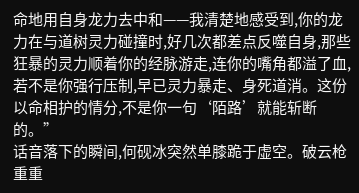命地用自身龙力去中和——我清楚地感受到,你的龙力在与道树灵力碰撞时,好几次都差点反噬自身,那些狂暴的灵力顺着你的经脉游走,连你的嘴角都溢了血,若不是你强行压制,早已灵力暴走、身死道消。这份以命相护的情分,不是你一句‘陌路’就能斩断的。”
话音落下的瞬间,何砚冰突然单膝跪于虚空。破云枪重重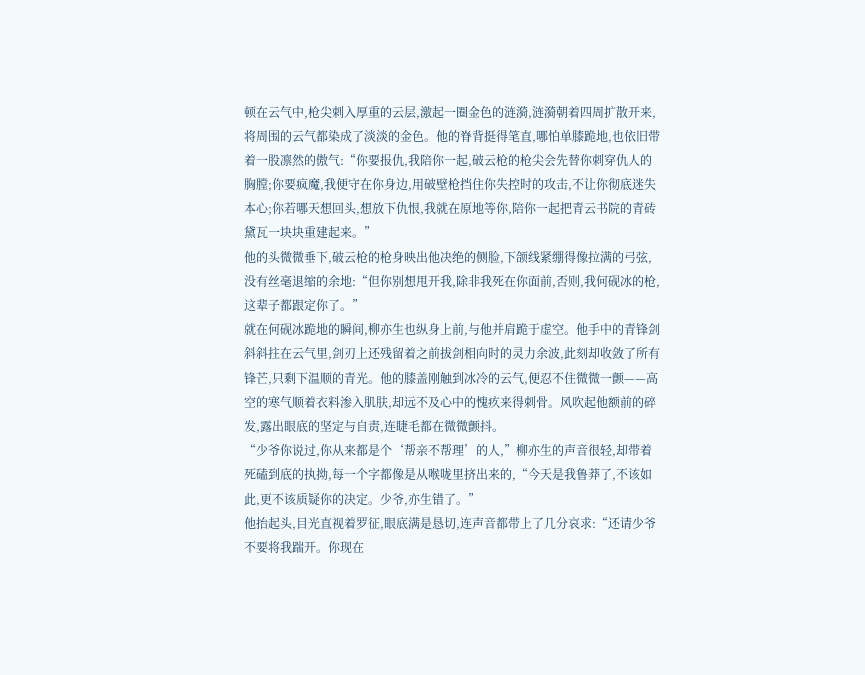顿在云气中,枪尖刺入厚重的云层,激起一圈金色的涟漪,涟漪朝着四周扩散开来,将周围的云气都染成了淡淡的金色。他的脊背挺得笔直,哪怕单膝跪地,也依旧带着一股凛然的傲气:“你要报仇,我陪你一起,破云枪的枪尖会先替你刺穿仇人的胸膛;你要疯魔,我便守在你身边,用破壁枪挡住你失控时的攻击,不让你彻底迷失本心;你若哪天想回头,想放下仇恨,我就在原地等你,陪你一起把青云书院的青砖黛瓦一块块重建起来。”
他的头微微垂下,破云枪的枪身映出他决绝的侧脸,下颌线紧绷得像拉满的弓弦,没有丝毫退缩的余地:“但你别想甩开我,除非我死在你面前,否则,我何砚冰的枪,这辈子都跟定你了。”
就在何砚冰跪地的瞬间,柳亦生也纵身上前,与他并肩跪于虚空。他手中的青锋剑斜斜拄在云气里,剑刃上还残留着之前拔剑相向时的灵力余波,此刻却收敛了所有锋芒,只剩下温顺的青光。他的膝盖刚触到冰冷的云气,便忍不住微微一颤——高空的寒气顺着衣料渗入肌肤,却远不及心中的愧疚来得刺骨。风吹起他额前的碎发,露出眼底的坚定与自责,连睫毛都在微微颤抖。
“少爷你说过,你从来都是个‘帮亲不帮理’的人,”柳亦生的声音很轻,却带着死磕到底的执拗,每一个字都像是从喉咙里挤出来的,“今天是我鲁莽了,不该如此,更不该质疑你的决定。少爷,亦生错了。”
他抬起头,目光直视着罗征,眼底满是恳切,连声音都带上了几分哀求:“还请少爷不要将我踹开。你现在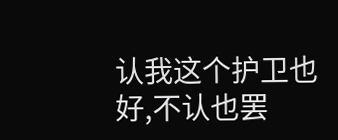认我这个护卫也好,不认也罢